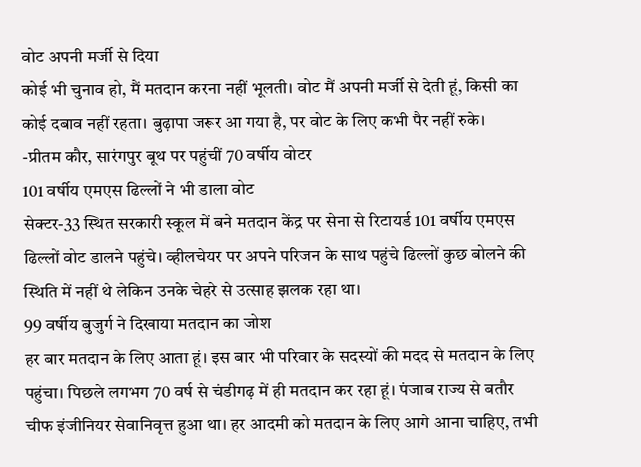वोट अपनी मर्जी से दिया
कोई भी चुनाव हो, मैं मतदान करना नहीं भूलती। वोट मैं अपनी मर्जी से देती हूं, किसी का कोई दबाव नहीं रहता। बुढ़ापा जरूर आ गया है, पर वोट के लिए कभी पैर नहीं रुके।
-प्रीतम कौर, सारंगपुर बूथ पर पहुंचीं 70 वर्षीय वोटर
101 वर्षीय एमएस ढिल्लों ने भी डाला वोट
सेक्टर-33 स्थित सरकारी स्कूल में बने मतदान केंद्र पर सेना से रिटायर्ड 101 वर्षीय एमएस ढिल्लों वोट डालने पहुंचे। व्हीलचेयर पर अपने परिजन के साथ पहुंचे ढिल्लों कुछ बोलने की स्थिति में नहीं थे लेकिन उनके चेहरे से उत्साह झलक रहा था।
99 वर्षीय बुजुर्ग ने दिखाया मतदान का जोश
हर बार मतदान के लिए आता हूं। इस बार भी परिवार के सदस्यों की मदद से मतदान के लिए पहुंचा। पिछले लगभग 70 वर्ष से चंडीगढ़ में ही मतदान कर रहा हूं। पंजाब राज्य से बतौर चीफ इंजीनियर सेवानिवृत्त हुआ था। हर आदमी को मतदान के लिए आगे आना चाहिए, तभी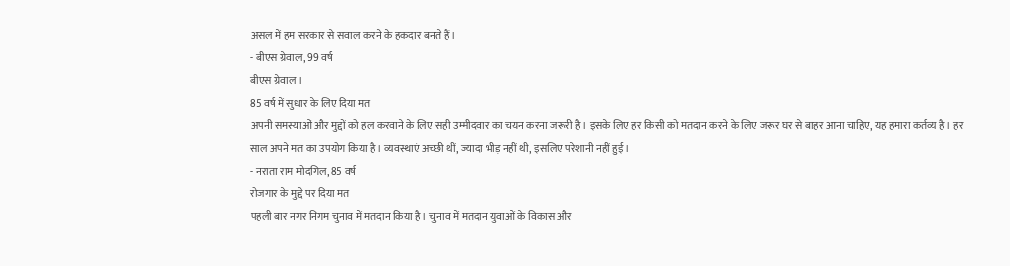असल में हम सरकार से सवाल करने के हकदार बनते हैं।
- बीएस ग्रेवाल, 99 वर्ष
बीएस ग्रेवाल।
85 वर्ष में सुधार के लिए दिया मत
अपनी समस्याओं और मुद्दों को हल करवाने के लिए सही उम्मीदवार का चयन करना जरूरी है। इसके लिए हर किसी को मतदान करने के लिए जरूर घर से बाहर आना चाहिए, यह हमारा कर्तव्य है। हर साल अपने मत का उपयोग किया है। व्यवस्थाएं अच्छी थीं, ज्यादा भीड़ नहीं थी, इसलिए परेशानी नहीं हुई।
- नराता राम मोदगिल, 85 वर्ष
रोजगार के मुद्दे पर दिया मत
पहली बार नगर निगम चुनाव में मतदान किया है। चुनाव में मतदान युवाओं के विकास और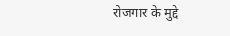रोजगार के मुद्दे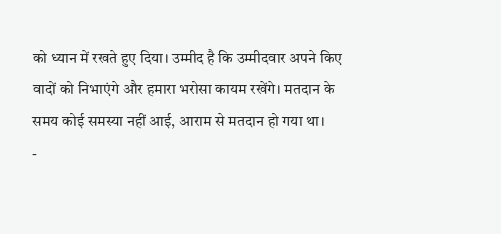को ध्यान में रखते हुए दिया। उम्मीद है कि उम्मीदवार अपने किए वादों को निभाएंगे और हमारा भरोसा कायम रखेंगे। मतदान के समय कोई समस्या नहीं आई, आराम से मतदान हो गया था।
-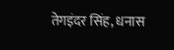तेगइंदर सिंह, धनास